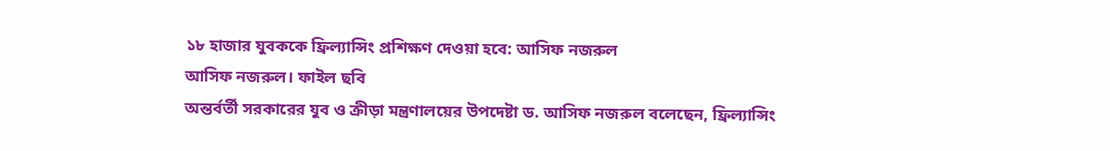১৮ হাজার যুবককে ফ্রিল্যান্সিং প্রশিক্ষণ দেওয়া হবে: আসিফ নজরুল
আসিফ নজরুল। ফাইল ছবি
অন্তর্বর্তী সরকারের যুব ও ক্রীড়া মন্ত্রণালয়ের উপদেষ্টা ড. আসিফ নজরুল বলেছেন, ফ্রিল্যান্সিং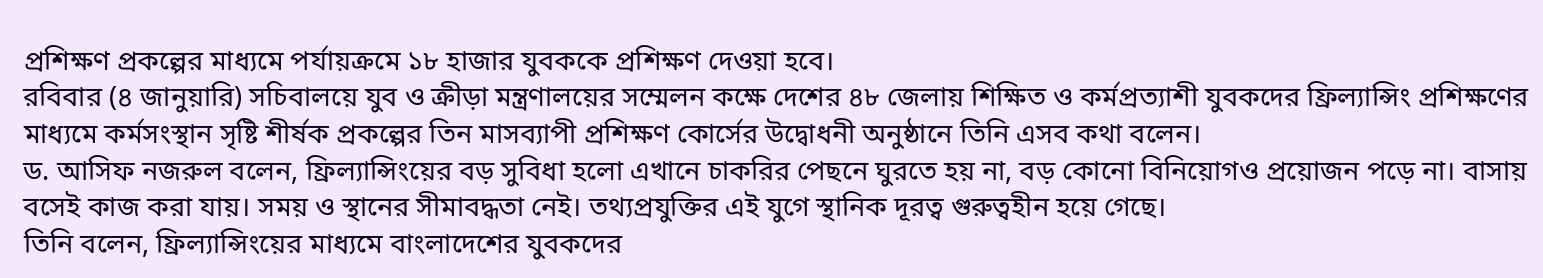প্রশিক্ষণ প্রকল্পের মাধ্যমে পর্যায়ক্রমে ১৮ হাজার যুবককে প্রশিক্ষণ দেওয়া হবে।
রবিবার (৪ জানুয়ারি) সচিবালয়ে যুব ও ক্রীড়া মন্ত্রণালয়ের সম্মেলন কক্ষে দেশের ৪৮ জেলায় শিক্ষিত ও কর্মপ্রত্যাশী যুবকদের ফ্রিল্যান্সিং প্রশিক্ষণের মাধ্যমে কর্মসংস্থান সৃষ্টি শীর্ষক প্রকল্পের তিন মাসব্যাপী প্রশিক্ষণ কোর্সের উদ্বোধনী অনুষ্ঠানে তিনি এসব কথা বলেন।
ড. আসিফ নজরুল বলেন, ফ্রিল্যান্সিংয়ের বড় সুবিধা হলো এখানে চাকরির পেছনে ঘুরতে হয় না, বড় কোনো বিনিয়োগও প্রয়োজন পড়ে না। বাসায় বসেই কাজ করা যায়। সময় ও স্থানের সীমাবদ্ধতা নেই। তথ্যপ্রযুক্তির এই যুগে স্থানিক দূরত্ব গুরুত্বহীন হয়ে গেছে।
তিনি বলেন, ফ্রিল্যান্সিংয়ের মাধ্যমে বাংলাদেশের যুবকদের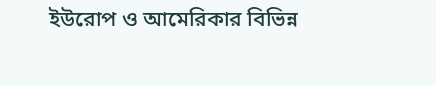ইউরোপ ও আমেরিকার বিভিন্ন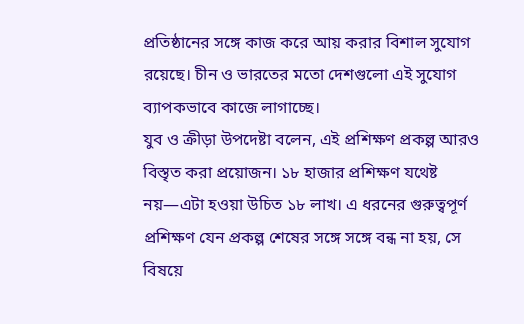প্রতিষ্ঠানের সঙ্গে কাজ করে আয় করার বিশাল সুযোগ রয়েছে। চীন ও ভারতের মতো দেশগুলো এই সুযোগ ব্যাপকভাবে কাজে লাগাচ্ছে।
যুব ও ক্রীড়া উপদেষ্টা বলেন, এই প্রশিক্ষণ প্রকল্প আরও বিস্তৃত করা প্রয়োজন। ১৮ হাজার প্রশিক্ষণ যথেষ্ট নয়—এটা হওয়া উচিত ১৮ লাখ। এ ধরনের গুরুত্বপূর্ণ প্রশিক্ষণ যেন প্রকল্প শেষের সঙ্গে সঙ্গে বন্ধ না হয়, সে বিষয়ে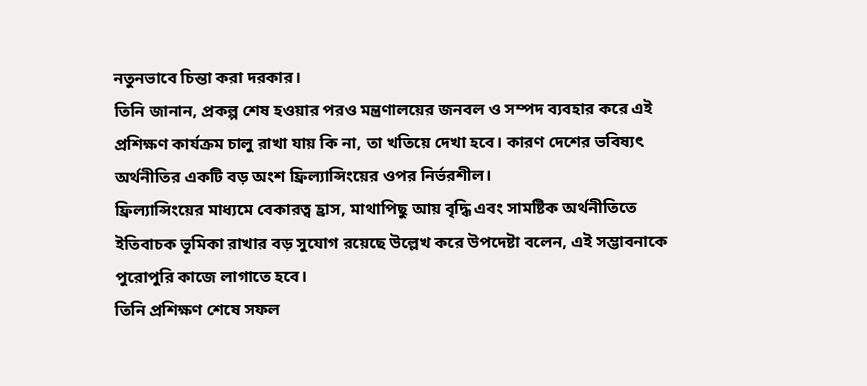নতুনভাবে চিন্তা করা দরকার।
তিনি জানান, প্রকল্প শেষ হওয়ার পরও মন্ত্রণালয়ের জনবল ও সম্পদ ব্যবহার করে এই প্রশিক্ষণ কার্যক্রম চালু রাখা যায় কি না, তা খতিয়ে দেখা হবে। কারণ দেশের ভবিষ্যৎ অর্থনীতির একটি বড় অংশ ফ্রিল্যান্সিংয়ের ওপর নির্ভরশীল।
ফ্রিল্যান্সিংয়ের মাধ্যমে বেকারত্ব হ্রাস, মাথাপিছু আয় বৃদ্ধি এবং সামষ্টিক অর্থনীতিতে ইতিবাচক ভূমিকা রাখার বড় সুযোগ রয়েছে উল্লেখ করে উপদেষ্টা বলেন, এই সম্ভাবনাকে পুরোপুরি কাজে লাগাতে হবে।
তিনি প্রশিক্ষণ শেষে সফল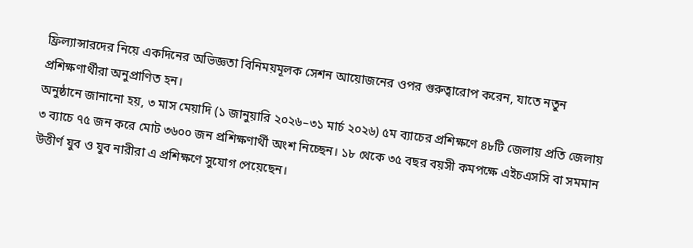ফ্রিল্যান্সারদের নিয়ে একদিনের অভিজ্ঞতা বিনিময়মূলক সেশন আয়োজনের ওপর গুরুত্বারোপ করেন, যাতে নতুন প্রশিক্ষণার্থীরা অনুপ্রাণিত হন।
অনুষ্ঠানে জানানো হয়, ৩ মাস মেয়াদি (১ জানুয়ারি ২০২৬–৩১ মার্চ ২০২৬) ৫ম ব্যাচের প্রশিক্ষণে ৪৮টি জেলায় প্রতি জেলায় ৩ ব্যাচে ৭৫ জন করে মোট ৩৬০০ জন প্রশিক্ষণার্থী অংশ নিচ্ছেন। ১৮ থেকে ৩৫ বছর বয়সী কমপক্ষে এইচএসসি বা সমমান উত্তীর্ণ যুব ও যুব নারীরা এ প্রশিক্ষণে সুযোগ পেয়েছেন।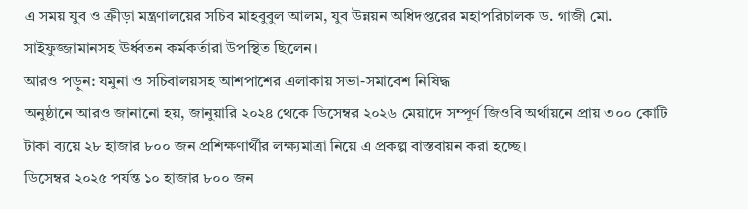এ সময় যুব ও ক্রীড়া মন্ত্রণালয়ের সচিব মাহবুবুল আলম, যুব উন্নয়ন অধিদপ্তরের মহাপরিচালক ড. গাজী মো. সাইফুজ্জামানসহ ঊর্ধ্বতন কর্মকর্তারা উপস্থিত ছিলেন।
আরও পড়ুন: যমুনা ও সচিবালয়সহ আশপাশের এলাকায় সভা-সমাবেশ নিষিদ্ধ
অনুষ্ঠানে আরও জানানো হয়, জানুয়ারি ২০২৪ থেকে ডিসেম্বর ২০২৬ মেয়াদে সম্পূর্ণ জিওবি অর্থায়নে প্রায় ৩০০ কোটি টাকা ব্যয়ে ২৮ হাজার ৮০০ জন প্রশিক্ষণার্থীর লক্ষ্যমাত্রা নিয়ে এ প্রকল্প বাস্তবায়ন করা হচ্ছে।
ডিসেম্বর ২০২৫ পর্যন্ত ১০ হাজার ৮০০ জন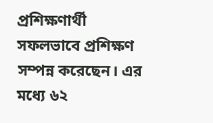প্রশিক্ষণার্থী সফলভাবে প্রশিক্ষণ সম্পন্ন করেছেন। এর মধ্যে ৬২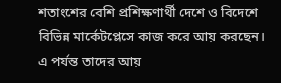শতাংশের বেশি প্রশিক্ষণার্থী দেশে ও বিদেশে বিভিন্ন মার্কেটপ্লেসে কাজ করে আয় করছেন। এ পর্যন্ত তাদের আয়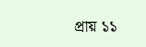প্রায় ১১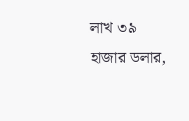লাখ ৩৯ হাজার ডলার,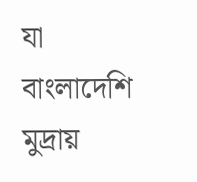যা বাংলাদেশি মুদ্রায়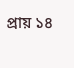প্রায় ১৪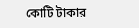কোটি টাকার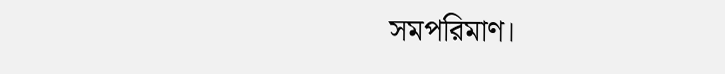সমপরিমাণ।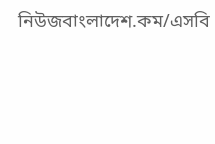নিউজবাংলাদেশ.কম/এসবি